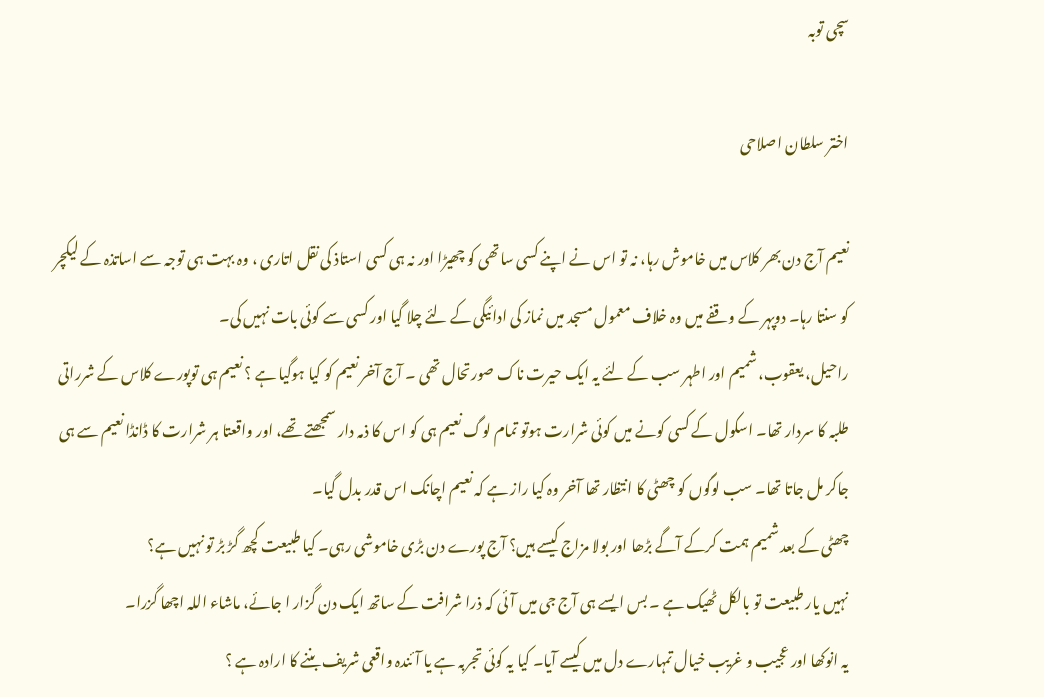سچی توبہ

اختر سلطان اصلاحی

نعیم آج دن بھر کلاس میں خاموش رہا، نہ تو اس نے اپنے کسی ساتھی کو چھیڑا اور نہ ہی کسی استاذ کی نقل اتاری ، وہ بہت ہی توجہ سے اساتذہ کے لیکچر کو سنتا رہا۔ دوپہر کے وقفے میں وہ خلاف معمول مسجد میں نماز کی ادائیگی کے لئے چلا گیا اور کسی سے کوئی بات نہیں کی۔
راحیل، یعقوب، شمیم اور اطہر سب کے لئے یہ ایک حیرت ناک صورتحال تھی ۔ آج آخر نعیم کو کیا ہوگیا ہے ؟ نعیم ہی توپورے کلاس کے شرراتی طلبہ کا سردار تھا۔ اسکول کے کسی کونے میں کوئی شرارت ہوتو تمام لوگ نعیم ہی کو اس کا ذمہ دار سمجھتے تھے، اور واقعتا ہر شرارت کا ڈانڈا نعیم سے ہی جاکر مل جاتا تھا۔ سب لوگوں کو چھٹی کا انتظار تھا آخر وہ کیا راز ہے کہ نعیم اچانک اس قدر بدل گیا۔
چھٹی کے بعد شمیم ہمت کرکے آگے بڑھا اور بولا مزاج کیسے ہیں؟ آج پورے دن بڑی خاموشی رہی۔ کیا طبیعت کچھ گڑ بڑ تو نہیں ہے؟
نہیں یار طبیعت تو بالکل ٹھیک ہے ۔ بس ایسے ہی آج جی میں آئی کہ ذرا شرافت کے ساتھ ایک دن گزار ا جائے، ماشاء اللہ اچھا گزرا۔
یہ انوکھا اور عجیب و غریب خیال تمہارے دل میں کیسے آیا۔ کیا یہ کوئی تجربہ ہے یا آئندہ واقعی شریف بننے کا ارادہ ہے ؟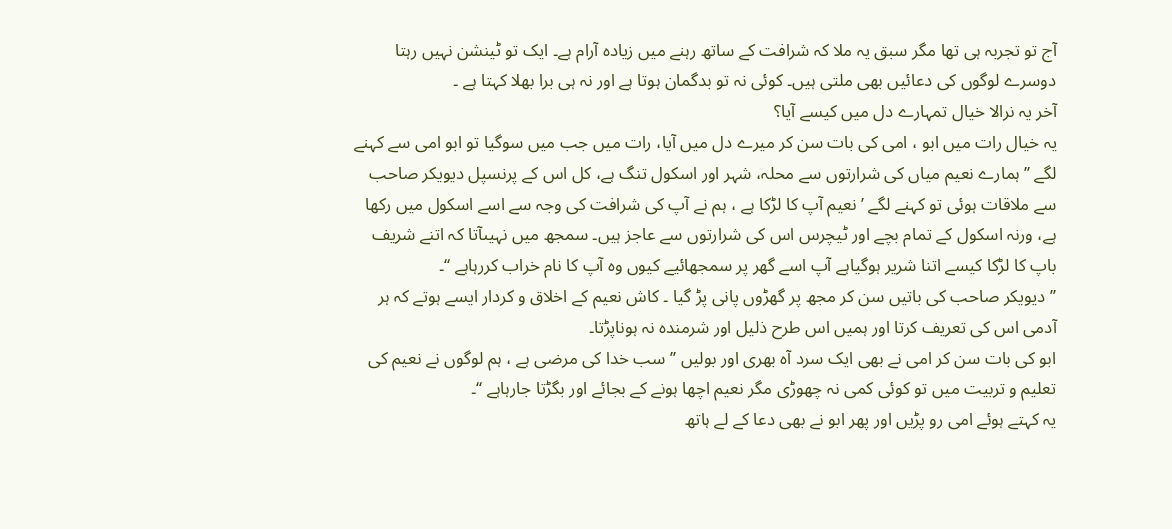آج تو تجربہ ہی تھا مگر سبق یہ ملا کہ شرافت کے ساتھ رہنے میں زیادہ آرام ہے۔ ایک تو ٹینشن نہیں رہتا دوسرے لوگوں کی دعائیں بھی ملتی ہیں۔ کوئی نہ تو بدگمان ہوتا ہے اور نہ ہی برا بھلا کہتا ہے ۔
آخر یہ نرالا خیال تمہارے دل میں کیسے آیا؟
یہ خیال رات میں ابو ، امی کی بات سن کر میرے دل میں آیا، رات میں جب میں سوگیا تو ابو امی سے کہنے لگے ’’ہمارے نعیم میاں کی شرارتوں سے محلہ، شہر اور اسکول تنگ ہے، کل اس کے پرنسپل دیویکر صاحب سے ملاقات ہوئی تو کہنے لگے ’نعیم آپ کا لڑکا ہے ، ہم نے آپ کی شرافت کی وجہ سے اسے اسکول میں رکھا ہے، ورنہ اسکول کے تمام بچے اور ٹیچرس اس کی شرارتوں سے عاجز ہیں۔ سمجھ میں نہیںآتا کہ اتنے شریف باپ کا لڑکا کیسے اتنا شریر ہوگیاہے آپ اسے گھر پر سمجھائیے کیوں وہ آپ کا نام خراب کررہاہے ‘‘۔
’’دیویکر صاحب کی باتیں سن کر مجھ پر گھڑوں پانی پڑ گیا ۔ کاش نعیم کے اخلاق و کردار ایسے ہوتے کہ ہر آدمی اس کی تعریف کرتا اور ہمیں اس طرح ذلیل اور شرمندہ نہ ہوناپڑتا۔
ابو کی بات سن کر امی نے بھی ایک سرد آہ بھری اور بولیں ’’سب خدا کی مرضی ہے ، ہم لوگوں نے نعیم کی تعلیم و تربیت میں تو کوئی کمی نہ چھوڑی مگر نعیم اچھا ہونے کے بجائے اور بگڑتا جارہاہے ‘‘۔
یہ کہتے ہوئے امی رو پڑیں اور پھر ابو نے بھی دعا کے لے ہاتھ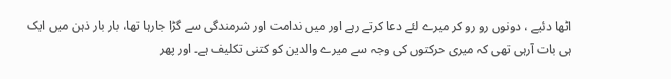اٹھا دئیے ، دونوں رو رو کر میرے لئے دعا کرتے رہے اور میں ندامت اور شرمندگی سے گڑا جارہا تھا، بار بار ذہن میں ایک ہی بات آرہی تھی کہ میری حرکتوں کی وجہ سے میرے والدین کو کتنی تکلیف ہے۔ اور پھر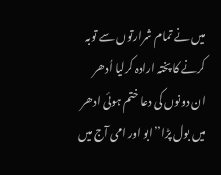میں نے تمام شرارتوں سے توبہ کرنے کا پختہ ارادہ کرلیا اُدھر ان دونوں کی دعا ختم ہوئی ادھر میں بول پڑا’’ابو اور امی آج میں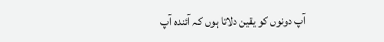آپ دونوں کو یقین دلاتا ہوں کہ آئندہ آپ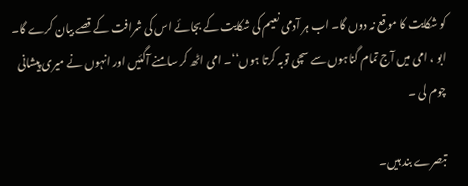کو شکایت کا موقع نہ دوں گا۔ اب ہر آدمی نعیم کی شکایت کے بجائے اس کی شرافت کے قصے بیان کرے گا۔ ابو ، امی میں آج تمام گناہوں سے سچی توبہ کرتا ہوں‘‘۔ امی اٹھ کر سامنے آگئیں اور انہوں نے میری پیشانی چوم لی ۔

تبصرے بند ہیں۔